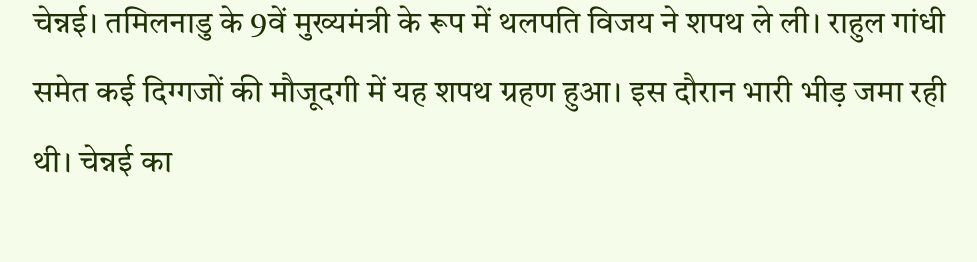चेन्नई। तमिलनाडु के 9वें मुख्यमंत्री के रूप में थलपति विजय ने शपथ ले ली। राहुल गांधी समेत कई दिग्गजों की मौजूदगी में यह शपथ ग्रहण हुआ। इस दौरान भारी भीड़ जमा रही थी। चेन्नई का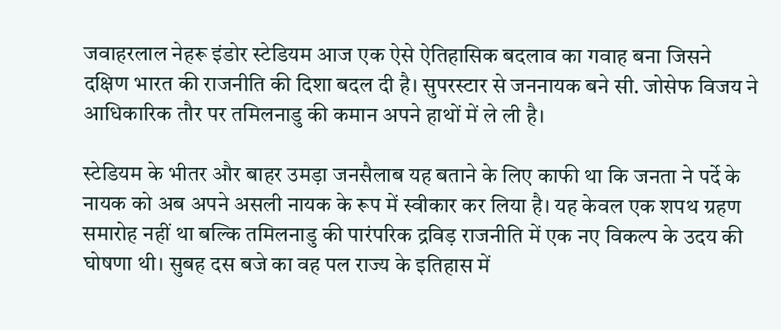जवाहरलाल नेहरू इंडोर स्टेडियम आज एक ऐसे ऐतिहासिक बदलाव का गवाह बना जिसने दक्षिण भारत की राजनीति की दिशा बदल दी है। सुपरस्टार से जननायक बने सी. जोसेफ विजय ने आधिकारिक तौर पर तमिलनाडु की कमान अपने हाथों में ले ली है।

स्टेडियम के भीतर और बाहर उमड़ा जनसैलाब यह बताने के लिए काफी था कि जनता ने पर्दे के नायक को अब अपने असली नायक के रूप में स्वीकार कर लिया है। यह केवल एक शपथ ग्रहण समारोह नहीं था बल्कि तमिलनाडु की पारंपरिक द्रविड़ राजनीति में एक नए विकल्प के उदय की घोषणा थी। सुबह दस बजे का वह पल राज्य के इतिहास में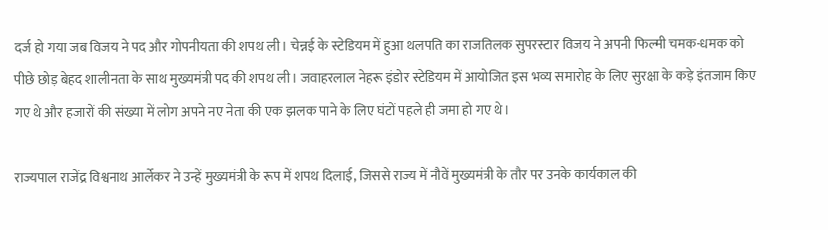दर्ज हो गया जब विजय ने पद और गोपनीयता की शपथ ली। चेन्नई के स्टेडियम में हुआ थलपति का राजतिलक सुपरस्टार विजय ने अपनी फिल्मी चमक-धमक को पीछे छोड़ बेहद शालीनता के साथ मुख्यमंत्री पद की शपथ ली। जवाहरलाल नेहरू इंडोर स्टेडियम में आयोजित इस भव्य समारोह के लिए सुरक्षा के कड़े इंतजाम किए गए थे और हजारों की संख्या में लोग अपने नए नेता की एक झलक पाने के लिए घंटों पहले ही जमा हो गए थे।

राज्यपाल राजेंद्र विश्वनाथ आर्लेकर ने उन्हें मुख्यमंत्री के रूप में शपथ दिलाई, जिससे राज्य में नौवें मुख्यमंत्री के तौर पर उनके कार्यकाल की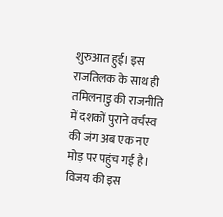शुरुआत हुई। इस राजतिलक के साथ ही तमिलनाडु की राजनीति में दशकों पुराने वर्चस्व की जंग अब एक नए मोड़ पर पहुंच गई है। विजय की इस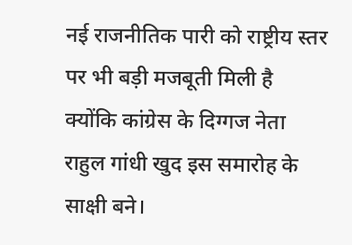नई राजनीतिक पारी को राष्ट्रीय स्तर पर भी बड़ी मजबूती मिली है क्योंकि कांग्रेस के दिग्गज नेता राहुल गांधी खुद इस समारोह के साक्षी बने।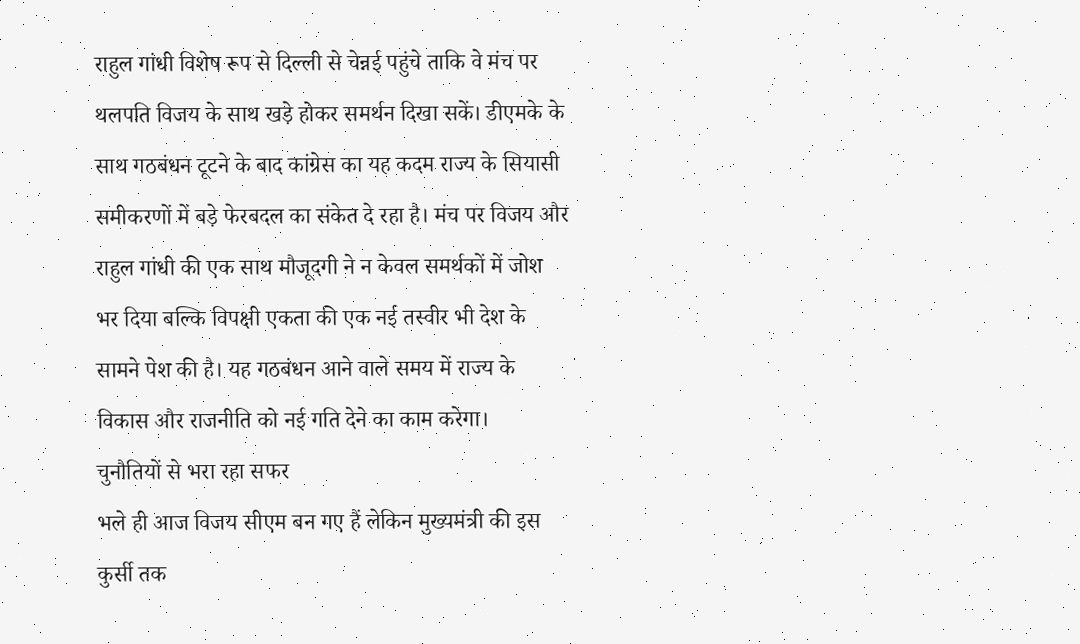राहुल गांधी विशेष रूप से दिल्ली से चेन्नई पहुंचे ताकि वे मंच पर थलपति विजय के साथ खड़े होकर समर्थन दिखा सकें। डीएमके के साथ गठबंधन टूटने के बाद कांग्रेस का यह कदम राज्य के सियासी समीकरणों में बड़े फेरबदल का संकेत दे रहा है। मंच पर विजय और राहुल गांधी की एक साथ मौजूदगी ने न केवल समर्थकों में जोश भर दिया बल्कि विपक्षी एकता की एक नई तस्वीर भी देश के सामने पेश की है। यह गठबंधन आने वाले समय में राज्य के विकास और राजनीति को नई गति देने का काम करेगा।
चुनौतियों से भरा रहा सफर
भले ही आज विजय सीएम बन गए हैं लेकिन मुख्यमंत्री की इस कुर्सी तक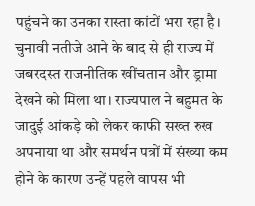पहुंचने का उनका रास्ता कांटों भरा रहा है। चुनावी नतीजे आने के बाद से ही राज्य में जबरदस्त राजनीतिक खींचतान और ड्रामा देखने को मिला था। राज्यपाल ने बहुमत के जादुई आंकड़े को लेकर काफी सख्त रुख अपनाया था और समर्थन पत्रों में संख्या कम होने के कारण उन्हें पहले वापस भी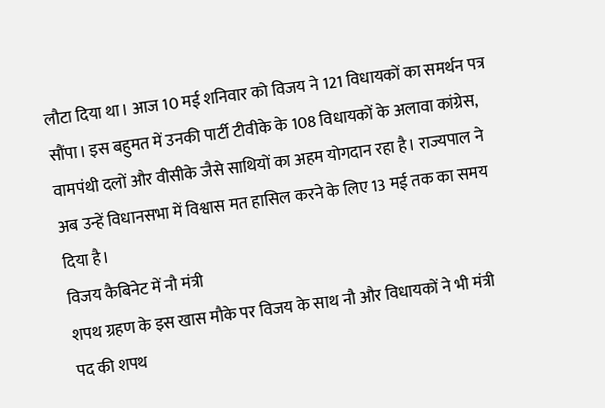लौटा दिया था। आज 10 मई शनिवार को विजय ने 121 विधायकों का समर्थन पत्र सौंपा। इस बहुमत में उनकी पार्टी टीवीके के 108 विधायकों के अलावा कांग्रेस, वामपंथी दलों और वीसीके जैसे साथियों का अहम योगदान रहा है। राज्यपाल ने अब उन्हें विधानसभा में विश्वास मत हासिल करने के लिए 13 मई तक का समय दिया है।
विजय कैबिनेट में नौ मंत्री
शपथ ग्रहण के इस खास मौके पर विजय के साथ नौ और विधायकों ने भी मंत्री पद की शपथ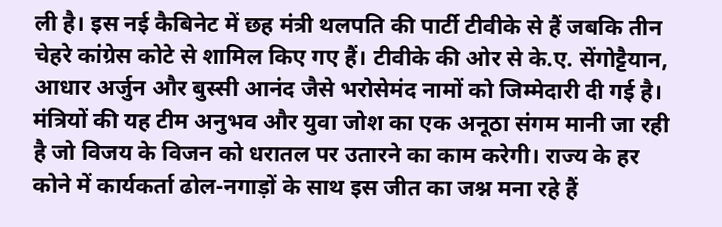ली है। इस नई कैबिनेट में छह मंत्री थलपति की पार्टी टीवीके से हैं जबकि तीन चेहरे कांग्रेस कोटे से शामिल किए गए हैं। टीवीके की ओर से के.ए. सेंगोट्टैयान, आधार अर्जुन और बुस्सी आनंद जैसे भरोसेमंद नामों को जिम्मेदारी दी गई है। मंत्रियों की यह टीम अनुभव और युवा जोश का एक अनूठा संगम मानी जा रही है जो विजय के विजन को धरातल पर उतारने का काम करेगी। राज्य के हर कोने में कार्यकर्ता ढोल-नगाड़ों के साथ इस जीत का जश्न मना रहे हैं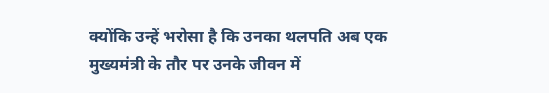क्योंकि उन्हें भरोसा है कि उनका थलपति अब एक मुख्यमंत्री के तौर पर उनके जीवन में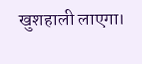खुशहाली लाएगा।